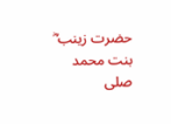حضرت زینب ؓ بنت محمد صلى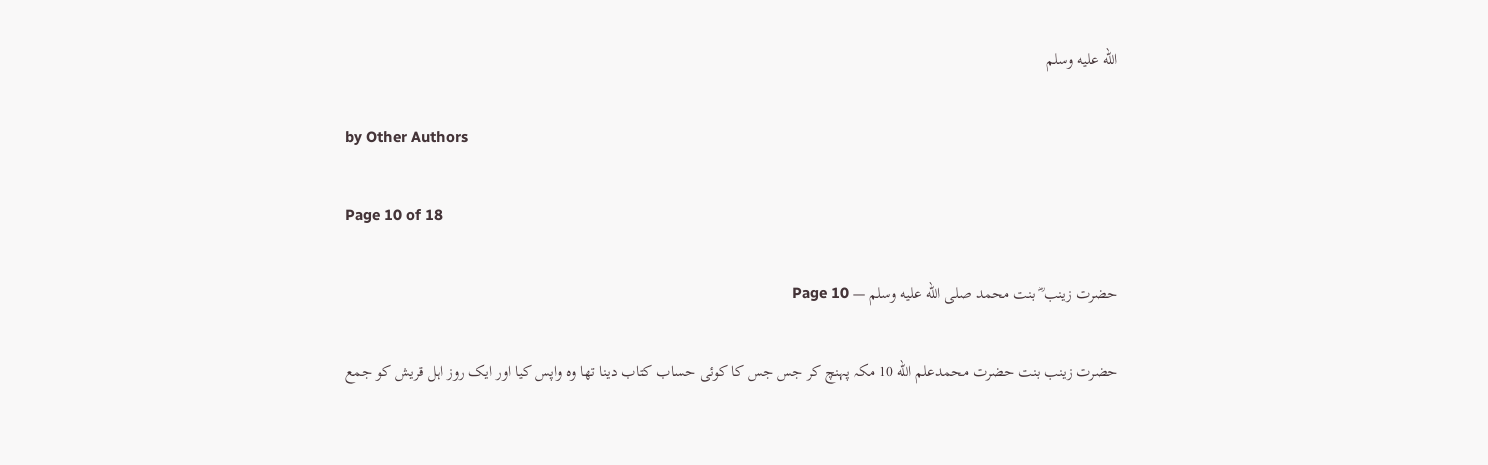الله عليه وسلم

by Other Authors

Page 10 of 18

حضرت زینب ؓ بنت محمد صلى الله عليه وسلم — Page 10

حضرت زینب بنت حضرت محمدعلم الله 10 مکہ پہنچ کر جس جس کا کوئی حساب کتاب دینا تھا وہ واپس کیا اور ایک روز اہل قریش کو جمع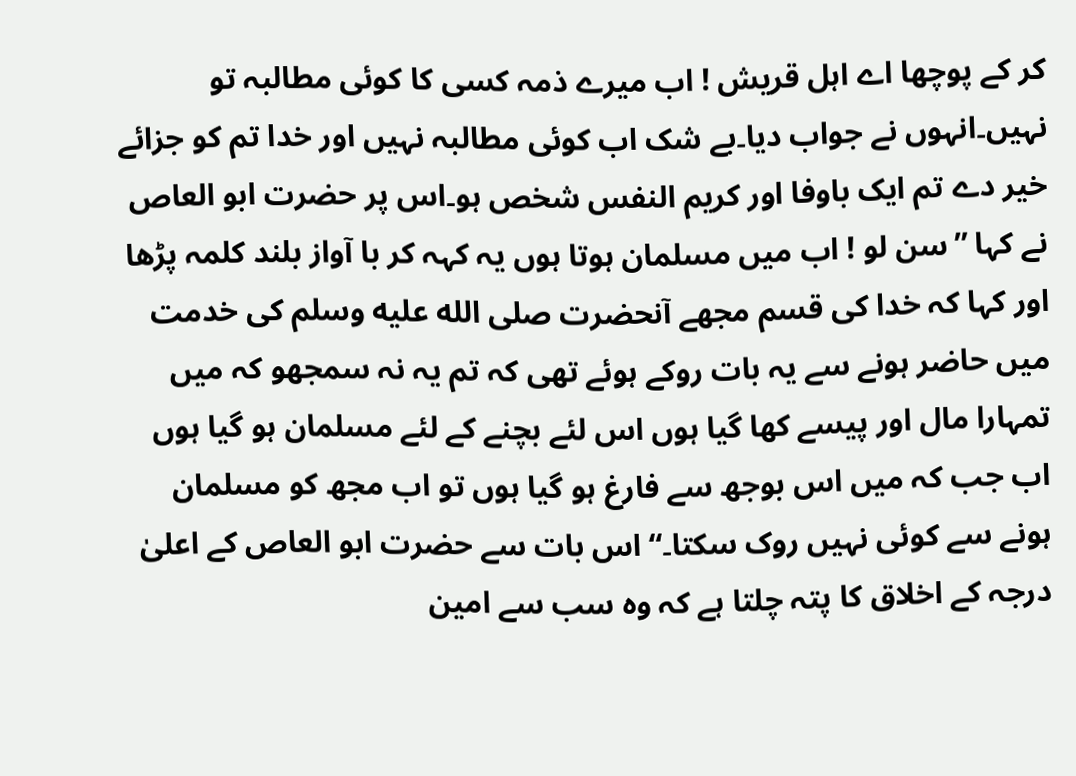کر کے پوچھا اے اہل قریش ! اب میرے ذمہ کسی کا کوئی مطالبہ تو نہیں۔انہوں نے جواب دیا۔بے شک اب کوئی مطالبہ نہیں اور خدا تم کو جزائے خیر دے تم ایک باوفا اور کریم النفس شخص ہو۔اس پر حضرت ابو العاص نے کہا ”سن لو ! اب میں مسلمان ہوتا ہوں یہ کہہ کر با آواز بلند کلمہ پڑھا اور کہا کہ خدا کی قسم مجھے آنحضرت صلى الله عليه وسلم کی خدمت میں حاضر ہونے سے یہ بات روکے ہوئے تھی کہ تم یہ نہ سمجھو کہ میں تمہارا مال اور پیسے کھا گیا ہوں اس لئے بچنے کے لئے مسلمان ہو گیا ہوں اب جب کہ میں اس بوجھ سے فارغ ہو گیا ہوں تو اب مجھ کو مسلمان ہونے سے کوئی نہیں روک سکتا۔“ اس بات سے حضرت ابو العاص کے اعلیٰ درجہ کے اخلاق کا پتہ چلتا ہے کہ وہ سب سے امین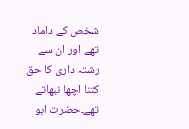شخص کے داماد تھے اور ان سے رشتہ داری کا حق کتنا اچھا نبھاتے تھے۔حضرت ابو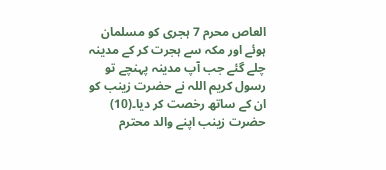العاص محرم 7 ہجری کو مسلمان ہوئے اور مکہ سے ہجرت کر کے مدینہ چلے گئے جب آپ مدینہ پہنچے تو رسول کریم اللہ نے حضرت زینب کو ان کے ساتھ رخصت کر دیا۔(10) حضرت زینب اپنے والد محترم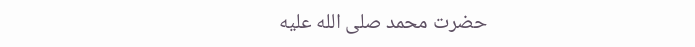حضرت محمد صلى الله عليه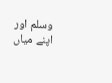وسلم اور اپنے میاں